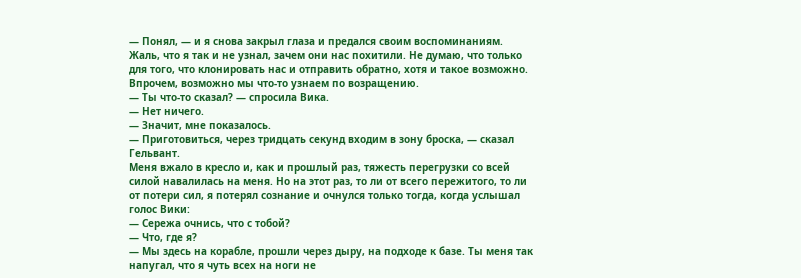— Понял, — и я снова закрыл глаза и предался своим воспоминаниям. Жаль, что я так и не узнал, зачем они нас похитили. Не думаю, что только для того, что клонировать нас и отправить обратно, хотя и такое возможно. Впрочем, возможно мы что-то узнаем по возращению.
— Ты что-то сказал? — спросила Вика.
— Нет ничего.
— Значит, мне показалось.
— Приготовиться, через тридцать секунд входим в зону броска, — сказал Гельвант.
Меня вжало в кресло и, как и прошлый раз, тяжесть перегрузки со всей силой навалилась на меня. Но на этот раз, то ли от всего пережитого, то ли от потери сил, я потерял сознание и очнулся только тогда, когда услышал голос Вики:
— Сережа очнись, что с тобой?
— Что, где я?
— Мы здесь на корабле, прошли через дыру, на подходе к базе. Ты меня так напугал, что я чуть всех на ноги не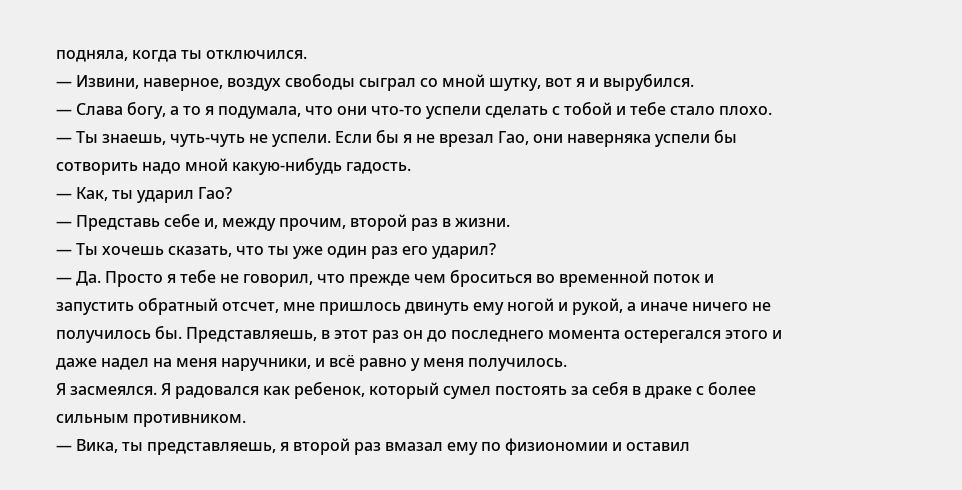подняла, когда ты отключился.
— Извини, наверное, воздух свободы сыграл со мной шутку, вот я и вырубился.
— Слава богу, а то я подумала, что они что-то успели сделать с тобой и тебе стало плохо.
— Ты знаешь, чуть-чуть не успели. Если бы я не врезал Гао, они наверняка успели бы сотворить надо мной какую-нибудь гадость.
— Как, ты ударил Гао?
— Представь себе и, между прочим, второй раз в жизни.
— Ты хочешь сказать, что ты уже один раз его ударил?
— Да. Просто я тебе не говорил, что прежде чем броситься во временной поток и запустить обратный отсчет, мне пришлось двинуть ему ногой и рукой, а иначе ничего не получилось бы. Представляешь, в этот раз он до последнего момента остерегался этого и даже надел на меня наручники, и всё равно у меня получилось.
Я засмеялся. Я радовался как ребенок, который сумел постоять за себя в драке с более сильным противником.
— Вика, ты представляешь, я второй раз вмазал ему по физиономии и оставил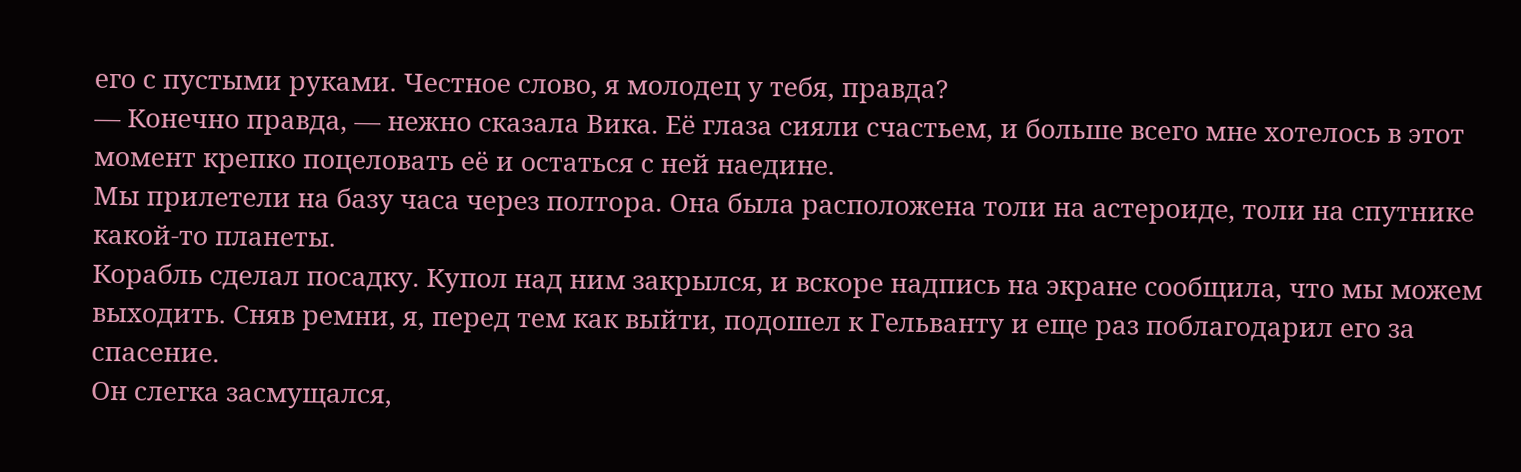его с пустыми руками. Честное слово, я молодец у тебя, правда?
— Конечно правда, — нежно сказала Вика. Её глаза сияли счастьем, и больше всего мне хотелось в этот момент крепко поцеловать её и остаться с ней наедине.
Мы прилетели на базу часа через полтора. Она была расположена толи на астероиде, толи на спутнике какой-то планеты.
Корабль сделал посадку. Купол над ним закрылся, и вскоре надпись на экране сообщила, что мы можем выходить. Сняв ремни, я, перед тем как выйти, подошел к Гельванту и еще раз поблагодарил его за спасение.
Он слегка засмущался,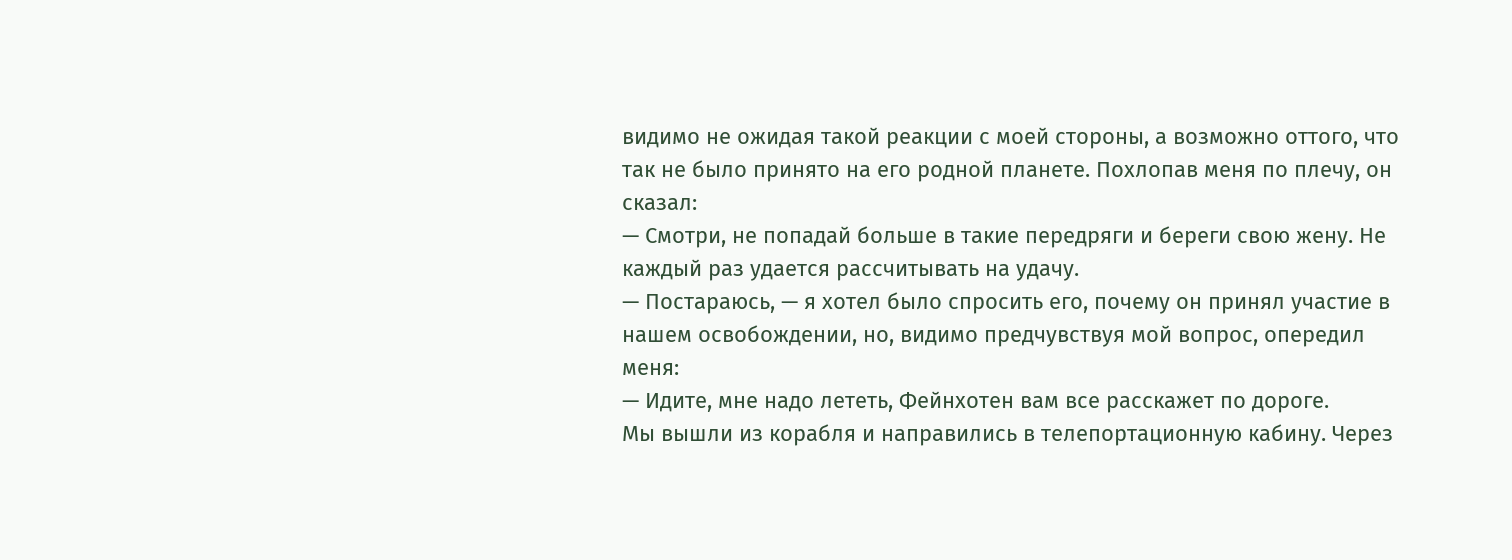видимо не ожидая такой реакции с моей стороны, а возможно оттого, что так не было принято на его родной планете. Похлопав меня по плечу, он сказал:
— Смотри, не попадай больше в такие передряги и береги свою жену. Не каждый раз удается рассчитывать на удачу.
— Постараюсь, — я хотел было спросить его, почему он принял участие в нашем освобождении, но, видимо предчувствуя мой вопрос, опередил меня:
— Идите, мне надо лететь, Фейнхотен вам все расскажет по дороге.
Мы вышли из корабля и направились в телепортационную кабину. Через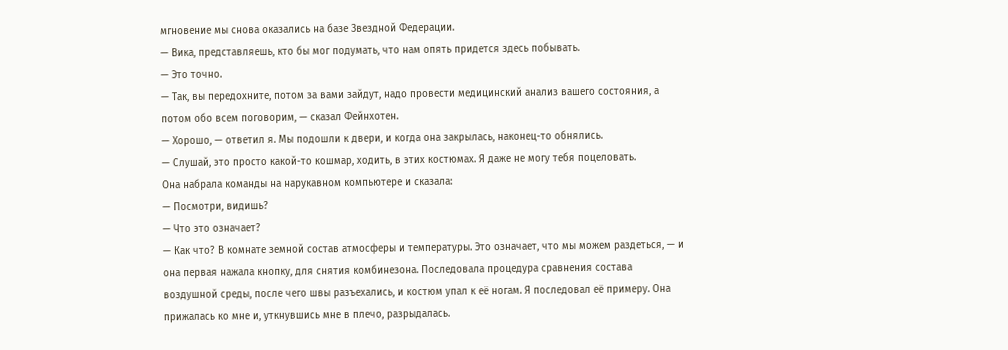мгновение мы снова оказались на базе Звездной Федерации.
— Вика, представляешь, кто бы мог подумать, что нам опять придется здесь побывать.
— Это точно.
— Так, вы передохните, потом за вами зайдут, надо провести медицинский анализ вашего состояния, а потом обо всем поговорим, — сказал Фейнхотен.
— Хорошо, — ответил я. Мы подошли к двери, и когда она закрылась, наконец-то обнялись.
— Слушай, это просто какой-то кошмар, ходить, в этих костюмах. Я даже не могу тебя поцеловать.
Она набрала команды на нарукавном компьютере и сказала:
— Посмотри, видишь?
— Что это означает?
— Как что? В комнате земной состав атмосферы и температуры. Это означает, что мы можем раздеться, — и она первая нажала кнопку, для снятия комбинезона. Последовала процедура сравнения состава воздушной среды, после чего швы разъехались, и костюм упал к её ногам. Я последовал её примеру. Она прижалась ко мне и, уткнувшись мне в плечо, разрыдалась.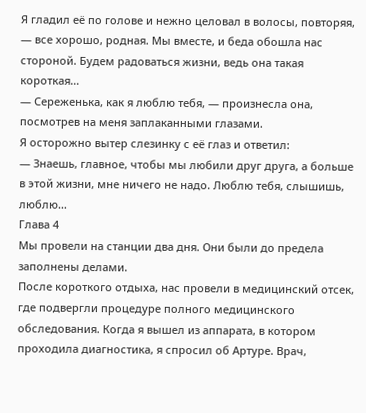Я гладил её по голове и нежно целовал в волосы, повторяя, — все хорошо, родная. Мы вместе, и беда обошла нас стороной. Будем радоваться жизни, ведь она такая короткая…
— Сереженька, как я люблю тебя, — произнесла она, посмотрев на меня заплаканными глазами.
Я осторожно вытер слезинку с её глаз и ответил:
— Знаешь, главное, чтобы мы любили друг друга, а больше в этой жизни, мне ничего не надо. Люблю тебя, слышишь, люблю…
Глава 4
Мы провели на станции два дня. Они были до предела заполнены делами.
После короткого отдыха, нас провели в медицинский отсек, где подвергли процедуре полного медицинского обследования. Когда я вышел из аппарата, в котором проходила диагностика, я спросил об Артуре. Врач,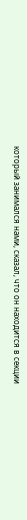который занимался нами, сказал, что он находится в секции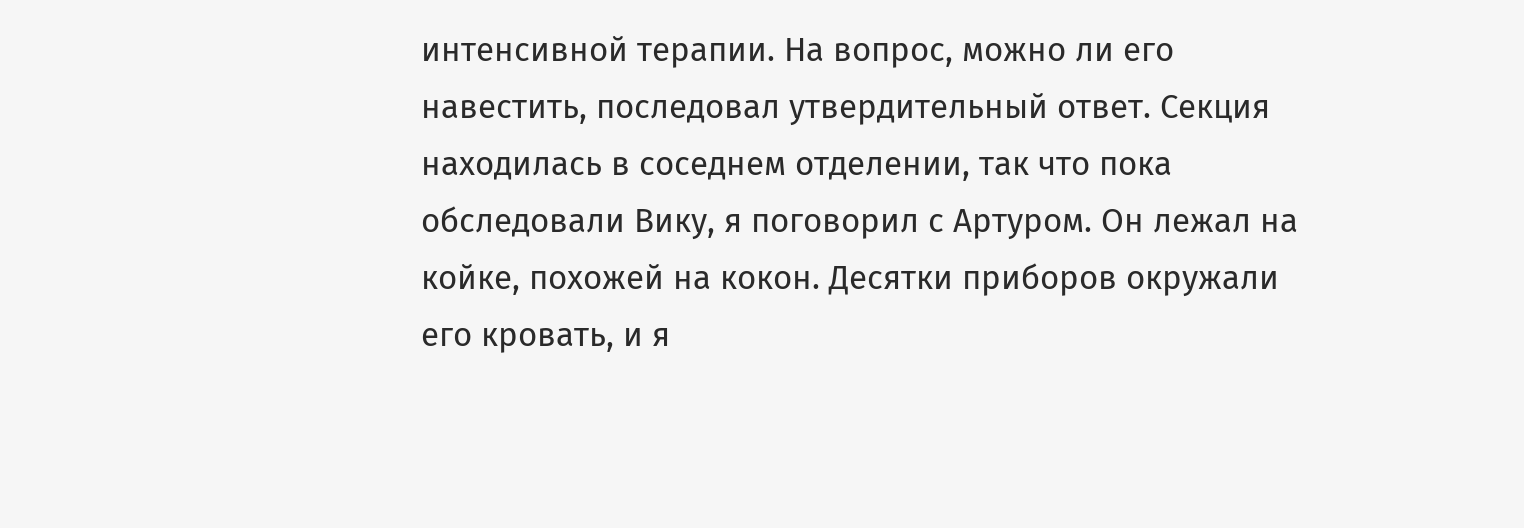интенсивной терапии. На вопрос, можно ли его навестить, последовал утвердительный ответ. Секция находилась в соседнем отделении, так что пока обследовали Вику, я поговорил с Артуром. Он лежал на койке, похожей на кокон. Десятки приборов окружали его кровать, и я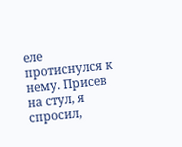еле протиснулся к нему. Присев на стул, я спросил,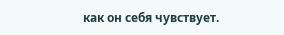как он себя чувствует.